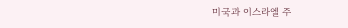미국과 이스라엘 주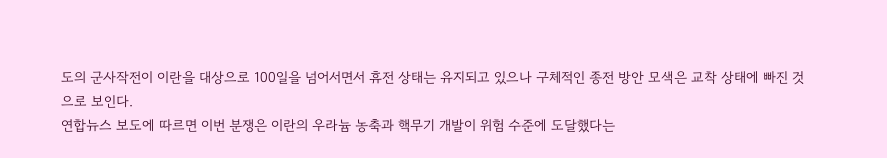도의 군사작전이 이란을 대상으로 100일을 넘어서면서 휴전 상태는 유지되고 있으나 구체적인 종전 방안 모색은 교착 상태에 빠진 것으로 보인다.
연합뉴스 보도에 따르면 이번 분쟁은 이란의 우라늄 농축과 핵무기 개발이 위험 수준에 도달했다는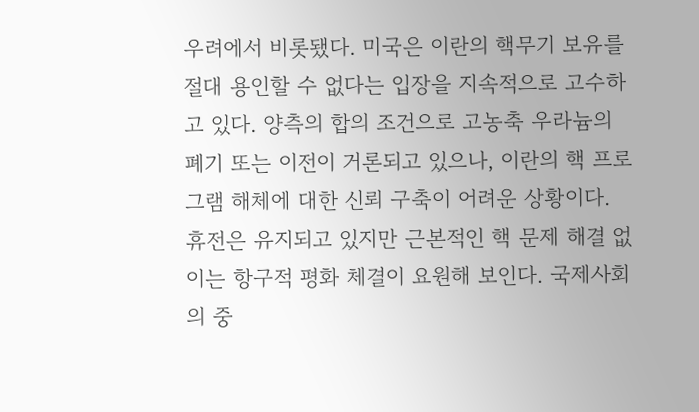우려에서 비롯됐다. 미국은 이란의 핵무기 보유를 절대 용인할 수 없다는 입장을 지속적으로 고수하고 있다. 양측의 합의 조건으로 고농축 우라늄의 폐기 또는 이전이 거론되고 있으나, 이란의 핵 프로그램 해체에 대한 신뢰 구축이 어려운 상황이다.
휴전은 유지되고 있지만 근본적인 핵 문제 해결 없이는 항구적 평화 체결이 요원해 보인다. 국제사회의 중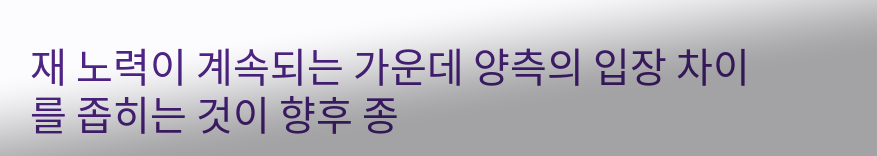재 노력이 계속되는 가운데 양측의 입장 차이를 좁히는 것이 향후 종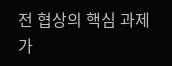전 협상의 핵심 과제가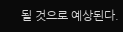될 것으로 예상된다.